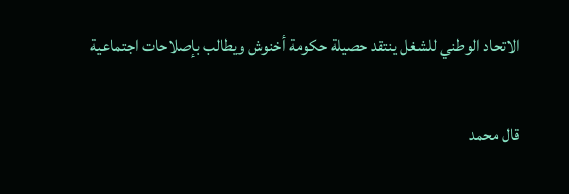الاتحاد الوطني للشغل ينتقد حصيلة حكومة أخنوش ويطالب بإصلاحات اجتماعية

قال محمد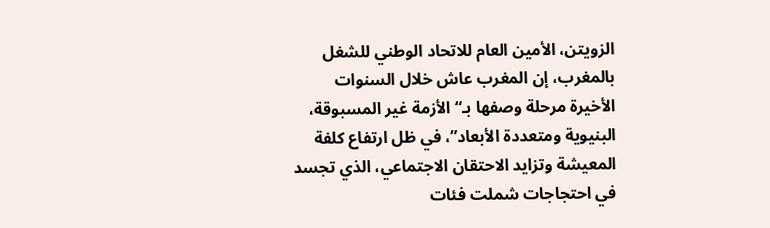الزويتن، الأمين العام للاتحاد الوطني للشغل بالمغرب، إن المغرب عاش خلال السنوات الأخيرة مرحلة وصفها بـ“الأزمة غير المسبوقة، البنيوية ومتعددة الأبعاد”، في ظل ارتفاع كلفة المعيشة وتزايد الاحتقان الاجتماعي، الذي تجسد في احتجاجات شملت فئات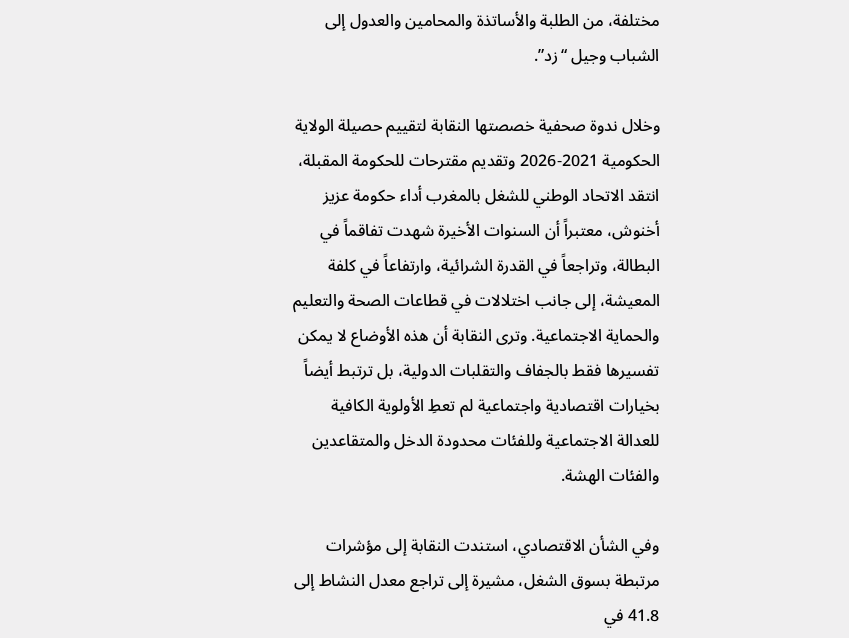مختلفة، من الطلبة والأساتذة والمحامين والعدول إلى الشباب وجيل “زد”.

وخلال ندوة صحفية خصصتها النقابة لتقييم حصيلة الولاية الحكومية 2021-2026 وتقديم مقترحات للحكومة المقبلة، انتقد الاتحاد الوطني للشغل بالمغرب أداء حكومة عزيز أخنوش، معتبراً أن السنوات الأخيرة شهدت تفاقماً في البطالة، وتراجعاً في القدرة الشرائية، وارتفاعاً في كلفة المعيشة، إلى جانب اختلالات في قطاعات الصحة والتعليم والحماية الاجتماعية. وترى النقابة أن هذه الأوضاع لا يمكن تفسيرها فقط بالجفاف والتقلبات الدولية، بل ترتبط أيضاً بخيارات اقتصادية واجتماعية لم تعطِ الأولوية الكافية للعدالة الاجتماعية وللفئات محدودة الدخل والمتقاعدين والفئات الهشة.

وفي الشأن الاقتصادي، استندت النقابة إلى مؤشرات مرتبطة بسوق الشغل، مشيرة إلى تراجع معدل النشاط إلى 41.8 في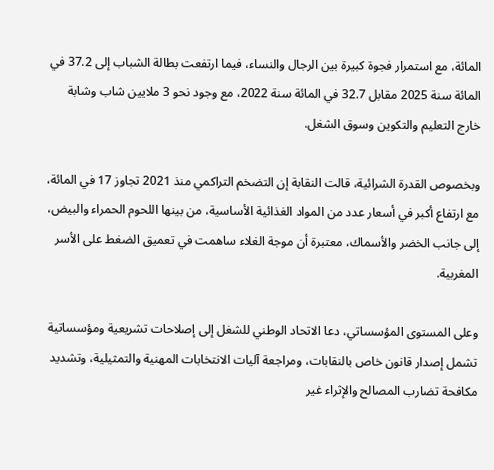المائة، مع استمرار فجوة كبيرة بين الرجال والنساء، فيما ارتفعت بطالة الشباب إلى 37.2 في المائة سنة 2025 مقابل 32.7 في المائة سنة 2022، مع وجود نحو 3 ملايين شاب وشابة خارج التعليم والتكوين وسوق الشغل.

وبخصوص القدرة الشرائية، قالت النقابة إن التضخم التراكمي منذ 2021 تجاوز 17 في المائة، مع ارتفاع أكبر في أسعار عدد من المواد الغذائية الأساسية، من بينها اللحوم الحمراء والبيض، إلى جانب الخضر والأسماك، معتبرة أن موجة الغلاء ساهمت في تعميق الضغط على الأسر المغربية.

وعلى المستوى المؤسساتي، دعا الاتحاد الوطني للشغل إلى إصلاحات تشريعية ومؤسساتية تشمل إصدار قانون خاص بالنقابات، ومراجعة آليات الانتخابات المهنية والتمثيلية، وتشديد مكافحة تضارب المصالح والإثراء غير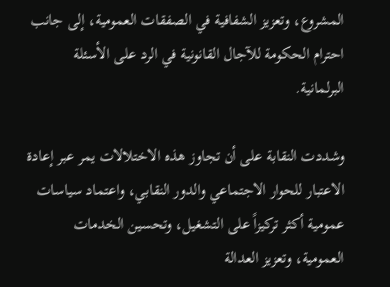المشروع، وتعزيز الشفافية في الصفقات العمومية، إلى جانب احترام الحكومة للآجال القانونية في الرد على الأسئلة البرلمانية.

وشددت النقابة على أن تجاوز هذه الاختلالات يمر عبر إعادة الاعتبار للحوار الاجتماعي والدور النقابي، واعتماد سياسات عمومية أكثر تركيزاً على التشغيل، وتحسين الخدمات العمومية، وتعزيز العدالة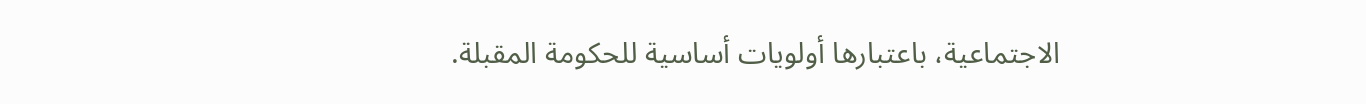الاجتماعية، باعتبارها أولويات أساسية للحكومة المقبلة.